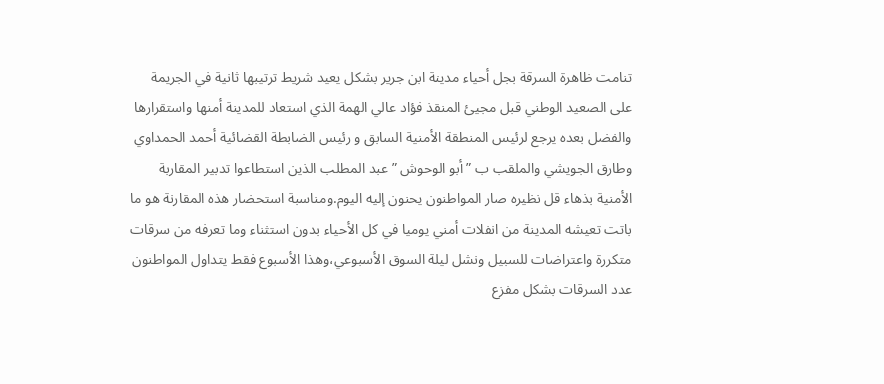تنامت ظاهرة السرقة بجل أحياء مدينة ابن جرير بشكل يعيد شريط ترتيبها ثانية في الجريمة على الصعيد الوطني قبل مجيئ المنقذ فؤاد عالي الهمة الذي استعاد للمدينة أمنها واستقرارها والفضل بعده يرجع لرئيس المنطقة الأمنية السابق و رئيس الضابطة القضائية أحمد الحمداوي وطارق الجويشي والملقب ب ” أبو الوحوش ” عبد المطلب الذين استطاعوا تدبير المقاربة الأمنية بذهاء قل نظيره صار المواطنون يحنون إليه اليوم.ومناسبة استحضار هذه المقارنة هو ما باتت تعيشه المدينة من انفلات أمني يوميا في كل الأحياء بدون استثناء وما تعرفه من سرقات متكررة واعتراضات للسبيل ونشل ليلة السوق الأسبوعي،وهذا الأسبوع فقط يتداول المواطنون عدد السرقات بشكل مفزع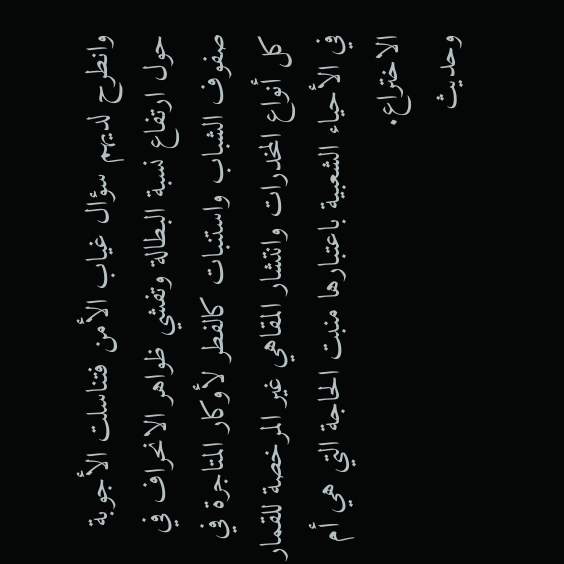وانطرح لديهم سؤال غياب الأمن فتناسلت الأجوبة حول ارتفاع نسبة البطالة وتفشي ظواهر الانحراف في صفوف الشباب واستنبات كالفطر لأوكار المتاجرة في كل أنواع المخدرات وانتشار المقاهي غير المرخصة للقمار في الأحياء الشعبية باعتبارها منبت الحاجة التي هي أم الاختراع.
وحديث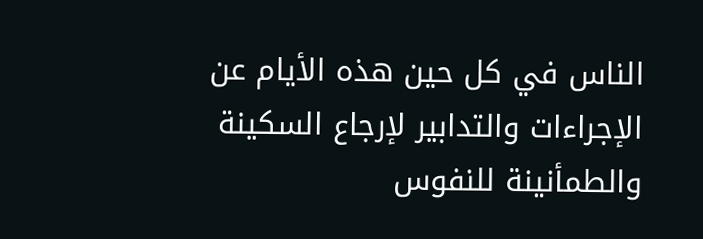الناس في كل حين هذه الأيام عن الإجراءات والتدابير لإرجاع السكينة والطمأنينة للنفوس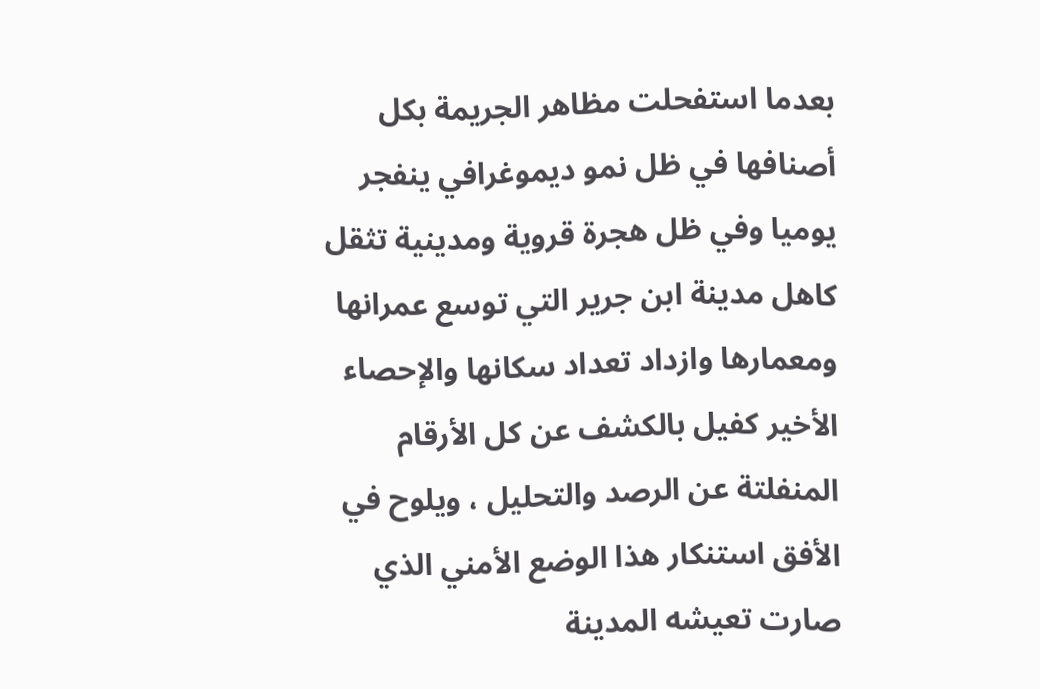بعدما استفحلت مظاهر الجريمة بكل أصنافها في ظل نمو ديموغرافي ينفجر يوميا وفي ظل هجرة قروية ومدينية تثقل كاهل مدينة ابن جرير التي توسع عمرانها ومعمارها وازداد تعداد سكانها والإحصاء الأخير كفيل بالكشف عن كل الأرقام المنفلتة عن الرصد والتحليل ، ويلوح في الأفق استنكار هذا الوضع الأمني الذي صارت تعيشه المدينة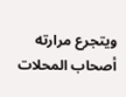ويتجرع مرارته أصحاب المحلات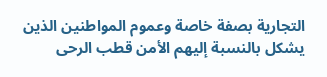التجارية بصفة خاصة وعموم المواطنين الذين يشكل بالنسبة إليهم الأمن قطب الرحى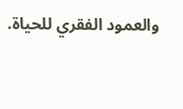والعمود الفقري للحياة.